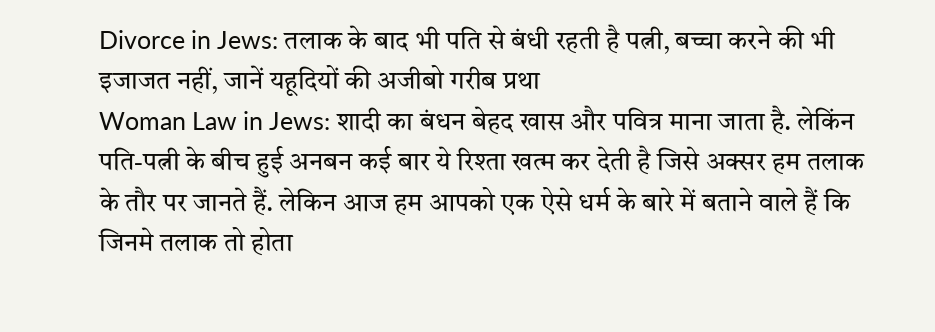Divorce in Jews: तलाक के बाद भी पति से बंधी रहती है पत्नी, बच्चा करने की भी इजाजत नहीं, जानें यहूदियों की अजीबो गरीब प्रथा
Woman Law in Jews: शादी का बंधन बेहद खास और पवित्र माना जाता है. लेकिंन पति-पत्नी के बीच हुई अनबन कई बार ये रिश्ता खत्म कर देती है जिसे अक्सर हम तलाक के तौर पर जानते हैं. लेकिन आज हम आपको एक ऐसे धर्म के बारे में बताने वाले हैं कि जिनमे तलाक तो होता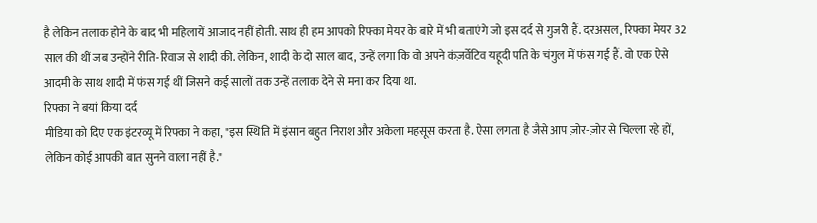है लेकिन तलाक होने के बाद भी महिलायें आजाद नहीं होती. साथ ही हम आपको रिफ्का मेयर के बारे में भी बताएंगे जो इस दर्द से गुजरी हैं. दरअसल, रिफ्का मेयर 32 साल की थीं जब उन्होंने रीति-रिवाज से शादी की. लेकिन, शादी के दो साल बाद, उन्हें लगा कि वो अपने कंज़र्वेटिव यहूदी पति के चंगुल में फंस गई हैं. वो एक ऐसे आदमी के साथ शादी में फंस गई थीं जिसने कई सालों तक उन्हें तलाक देने से मना कर दिया था.
रिफ्का ने बयां किया दर्द
मीडिया को दिए एक इंटरव्यू में रिफ्का ने कहा, "इस स्थिति में इंसान बहुत निराश और अकेला महसूस करता है. ऐसा लगता है जैसे आप ज़ोर-ज़ोर से चिल्ला रहे हों, लेकिन कोई आपकी बात सुनने वाला नहीं है."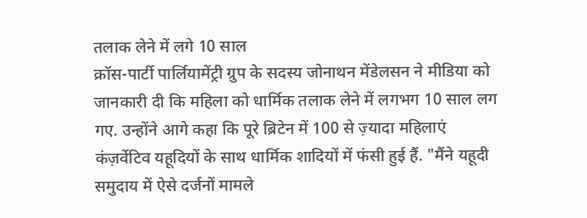तलाक लेने में लगे 10 साल
क्रॉस-पार्टी पार्लियामेंट्री ग्रुप के सदस्य जोनाथन मेंडेलसन ने मीडिया को जानकारी दी कि महिला को धार्मिक तलाक लेने में लगभग 10 साल लग गए. उन्होंने आगे कहा कि पूरे ब्रिटेन में 100 से ज़्यादा महिलाएं कंज़र्वेटिव यहूदियों के साथ धार्मिक शादियों में फंसी हुई हैं. "मैंने यहूदी समुदाय में ऐसे दर्जनों मामले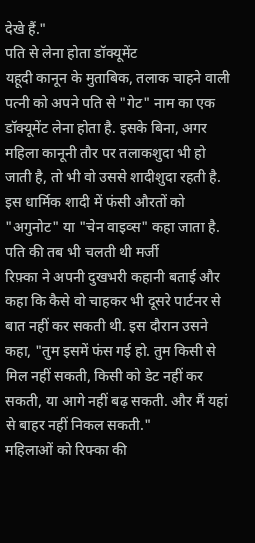देखे हैं."
पति से लेना होता डॉक्यूमेंट
यहूदी कानून के मुताबिक, तलाक चाहने वाली पत्नी को अपने पति से "गेट" नाम का एक डॉक्यूमेंट लेना होता है. इसके बिना, अगर महिला कानूनी तौर पर तलाकशुदा भी हो जाती है, तो भी वो उससे शादीशुदा रहती है. इस धार्मिक शादी में फंसी औरतों को "अगुनोट" या "चेन वाइव्स" कहा जाता है.
पति की तब भी चलती थी मर्जी
रिफ़्का ने अपनी दुखभरी कहानी बताई और कहा कि कैसे वो चाहकर भी दूसरे पार्टनर से बात नहीं कर सकती थी. इस दौरान उसने कहा, "तुम इसमें फंस गई हो. तुम किसी से मिल नहीं सकती, किसी को डेट नहीं कर सकती, या आगे नहीं बढ़ सकती. और मैं यहां से बाहर नहीं निकल सकती."
महिलाओं को रिफ्का की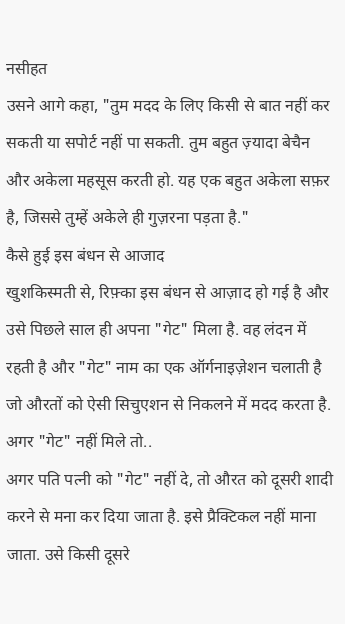नसीहत
उसने आगे कहा, "तुम मदद के लिए किसी से बात नहीं कर सकती या सपोर्ट नहीं पा सकती. तुम बहुत ज़्यादा बेचैन और अकेला महसूस करती हो. यह एक बहुत अकेला सफ़र है, जिससे तुम्हें अकेले ही गुज़रना पड़ता है."
कैसे हुई इस बंधन से आजाद
खुशकिस्मती से, रिफ़्का इस बंधन से आज़ाद हो गई है और उसे पिछले साल ही अपना "गेट" मिला है. वह लंदन में रहती है और "गेट" नाम का एक ऑर्गनाइज़ेशन चलाती है जो औरतों को ऐसी सिचुएशन से निकलने में मदद करता है.
अगर "गेट" नहीं मिले तो..
अगर पति पत्नी को "गेट" नहीं दे, तो औरत को दूसरी शादी करने से मना कर दिया जाता है. इसे प्रैक्टिकल नहीं माना जाता. उसे किसी दूसरे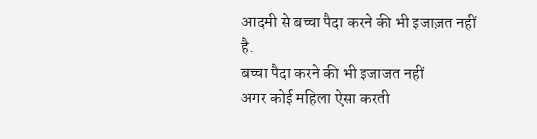आदमी से बच्चा पैदा करने की भी इजाज़त नहीं है.
बच्चा पैदा करने की भी इजाजत नहीं
अगर कोई महिला ऐसा करती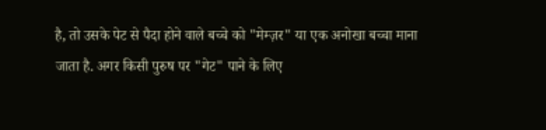है, तो उसके पेट से पैदा होने वाले बच्चे को "मेम्ज़र" या एक अनोखा बच्चा माना जाता है. अगर किसी पुरुष पर "गेट" पाने के लिए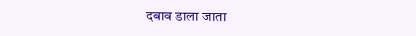दबाव डाला जाता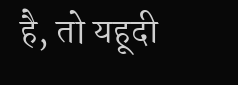है, तो यहूदी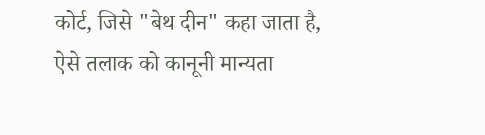कोर्ट, जिसे "बेथ दीन" कहा जाता है, ऐसे तलाक को कानूनी मान्यता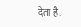देता है.